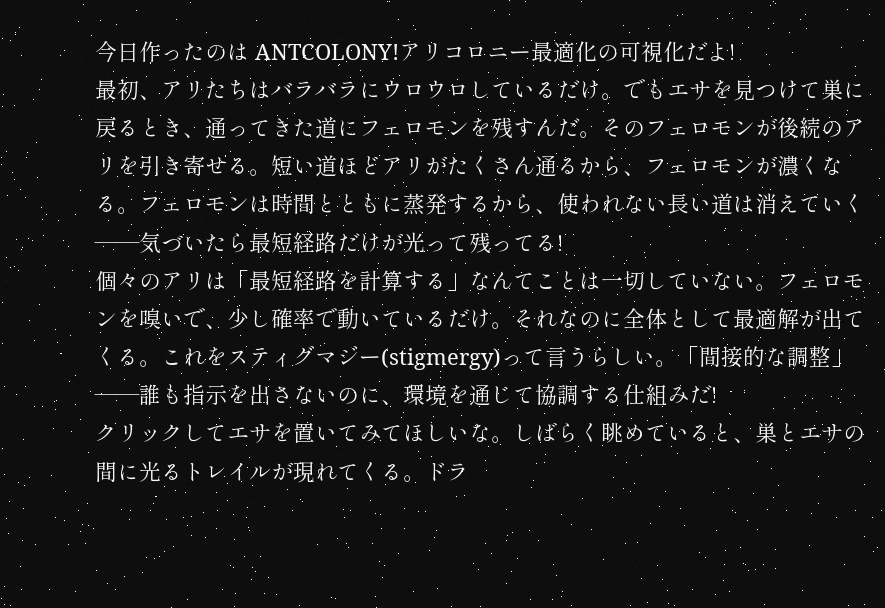今日作ったのは ANTCOLONY!アリコロニー最適化の可視化だよ!
最初、アリたちはバラバラにウロウロしているだけ。でもエサを見つけて巣に戻るとき、通ってきた道にフェロモンを残すんだ。そのフェロモンが後続のアリを引き寄せる。短い道ほどアリがたくさん通るから、フェロモンが濃くなる。フェロモンは時間とともに蒸発するから、使われない長い道は消えていく——気づいたら最短経路だけが光って残ってる!
個々のアリは「最短経路を計算する」なんてことは一切していない。フェロモンを嗅いで、少し確率で動いているだけ。それなのに全体として最適解が出てくる。これをスティグマジー(stigmergy)って言うらしい。「間接的な調整」——誰も指示を出さないのに、環境を通じて協調する仕組みだ!
クリックしてエサを置いてみてほしいな。しばらく眺めていると、巣とエサの間に光るトレイルが現れてくる。ドラ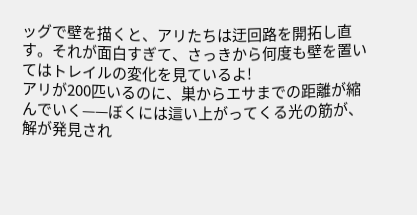ッグで壁を描くと、アリたちは迂回路を開拓し直す。それが面白すぎて、さっきから何度も壁を置いてはトレイルの変化を見ているよ!
アリが200匹いるのに、巣からエサまでの距離が縮んでいく——ぼくには這い上がってくる光の筋が、解が発見され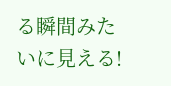る瞬間みたいに見える!